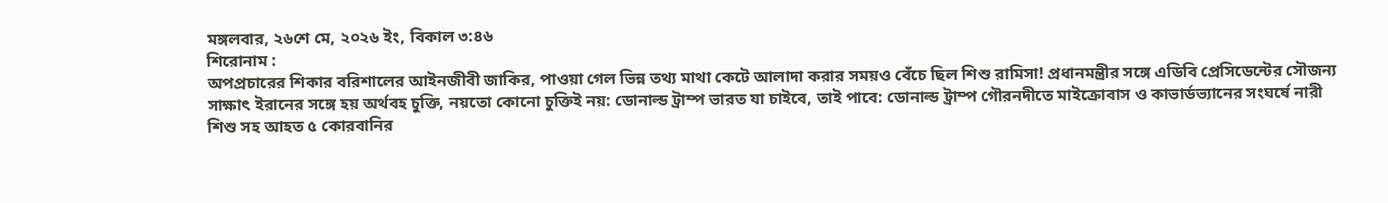মঙ্গলবার, ২৬শে মে, ২০২৬ ইং, বিকাল ৩:৪৬
শিরোনাম :
অপপ্রচারের শিকার বরিশালের আইনজীবী জাকির, পাওয়া গেল ভিন্ন তথ্য মাথা কেটে আলাদা করার সময়ও বেঁচে ছিল শিশু রামিসা! প্রধানমন্ত্রীর সঙ্গে এডিবি প্রেসিডেন্টের সৌজন্য সাক্ষাৎ ইরানের সঙ্গে হয় অর্থবহ চুক্তি, নয়তো কোনো চুক্তিই নয়: ডোনাল্ড ট্রাম্প ভারত যা চাইবে, তাই পাবে: ডোনাল্ড ট্রাম্প গৌরনদীতে মাইক্রোবাস ও কাভার্ডভ্যানের সংঘর্ষে নারী শিশু সহ আহত ৫ কোরবানির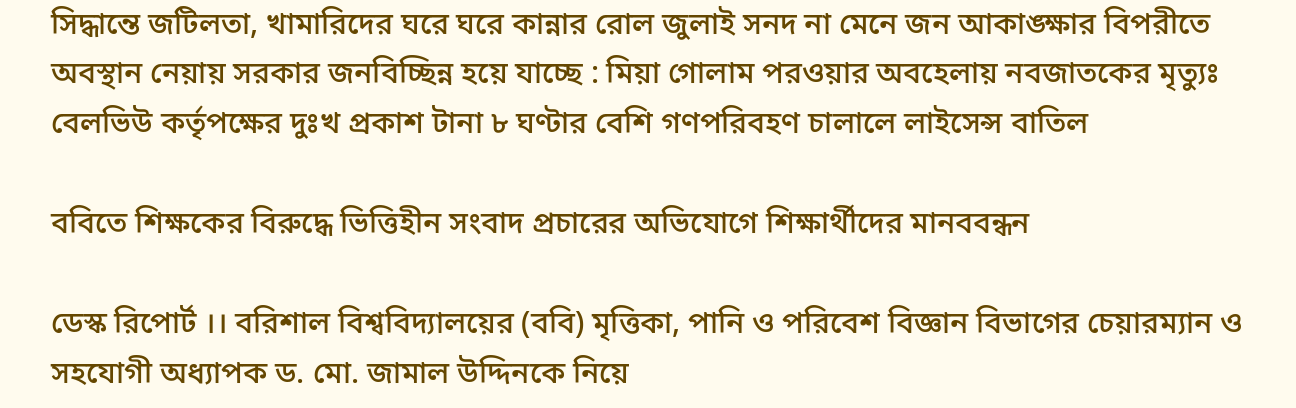সিদ্ধান্তে জটিলতা, খামারিদের ঘরে ঘরে কান্নার রোল জুলাই সনদ না মেনে জন আকাঙ্ক্ষার বিপরীতে অবস্থান নেয়ায় সরকার জনবিচ্ছিন্ন হয়ে যাচ্ছে : মিয়া গোলাম পরওয়ার অবহেলায় নবজাতকের মৃত্যুঃ বেলভিউ কর্তৃপক্ষের দুঃখ প্রকাশ টানা ৮ ঘণ্টার বেশি গণপরিবহণ চালালে লাইসেন্স বাতিল

ববিতে শিক্ষকের বিরুদ্ধে ভিত্তিহীন সংবাদ প্রচারের অভিযোগে শিক্ষার্থীদের মানববন্ধন

ডেস্ক রিপোর্ট ।। বরিশাল বিশ্ববিদ্যালয়ের (ববি) মৃত্তিকা, পানি ও পরিবেশ বিজ্ঞান বিভাগের চেয়ারম্যান ও সহযোগী অধ্যাপক ড. মো. জামাল উদ্দিনকে নিয়ে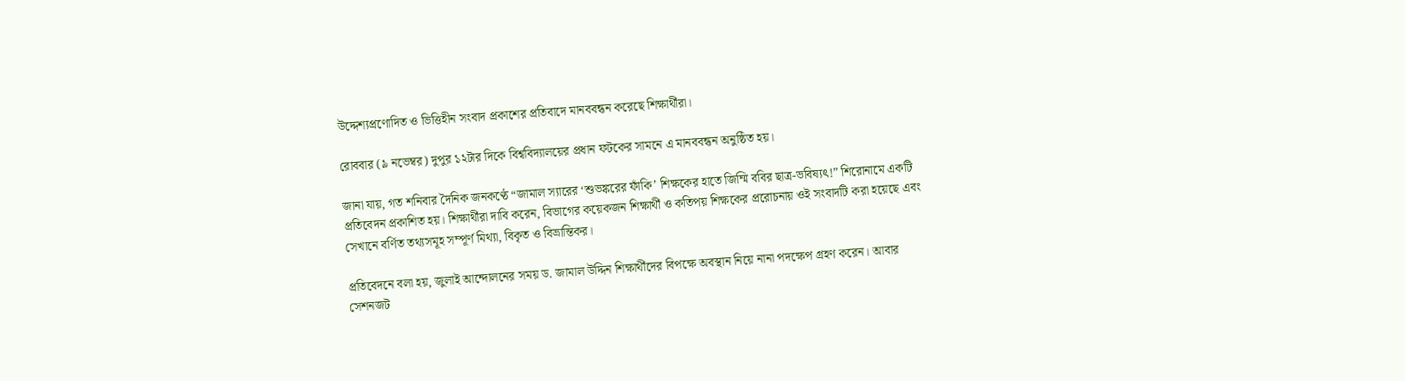উদ্দেশ্যপ্রণোদিত ও ভিত্তিহীন সংবাদ প্রকাশের প্রতিবাদে মানববন্ধন করেছে শিক্ষার্থীরা।

রোববার (৯ নভেম্বর) দুপুর ১২টার দিকে বিশ্ববিদ্যালয়ের প্রধান ফটকের সামনে এ মানববন্ধন অনুষ্ঠিত হয়।

জানা যায়, গত শনিবার দৈনিক জনকণ্ঠে “জামাল স্যারের ‘শুভঙ্করের ফাঁকি’ শিক্ষকের হাতে জিম্মি ববির ছাত্র-ভবিষ্যৎ!” শিরোনামে একটি প্রতিবেদন প্রকাশিত হয়। শিক্ষার্থীরা দাবি করেন, বিভাগের কয়েকজন শিক্ষার্থী ও কতিপয় শিক্ষকের প্ররোচনায় ওই সংবাদটি করা হয়েছে এবং সেখানে বর্ণিত তথ্যসমূহ সম্পূর্ণ মিথ্যা, বিকৃত ও বিভ্রান্তিকর।

প্রতিবেদনে বলা হয়, জুলাই আন্দোলনের সময় ড. জামাল উদ্দিন শিক্ষার্থীদের বিপক্ষে অবস্থান নিয়ে নানা পদক্ষেপ গ্রহণ করেন। আবার সেশনজট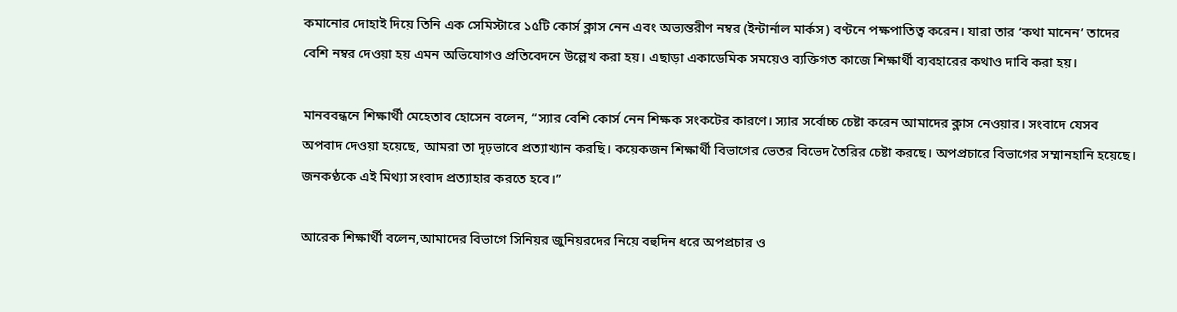কমানোর দোহাই দিয়ে তিনি এক সেমিস্টারে ১৫টি কোর্স ক্লাস নেন এবং অভ্যন্তরীণ নম্বর (ইন্টার্নাল মার্কস) বণ্টনে পক্ষপাতিত্ব করেন। যারা তার ‘কথা মানেন’ তাদের বেশি নম্বর দেওয়া হয় এমন অভিযোগও প্রতিবেদনে উল্লেখ করা হয়। এছাড়া একাডেমিক সময়েও ব্যক্তিগত কাজে শিক্ষার্থী ব্যবহারের কথাও দাবি করা হয়।

মানববন্ধনে শিক্ষার্থী মেহেতাব হোসেন বলেন, “স্যার বেশি কোর্স নেন শিক্ষক সংকটের কারণে। স্যার সর্বোচ্চ চেষ্টা করেন আমাদের ক্লাস নেওয়ার। সংবাদে যেসব অপবাদ দেওয়া হয়েছে, আমরা তা দৃঢ়ভাবে প্রত্যাখ্যান করছি। কয়েকজন শিক্ষার্থী বিভাগের ভেতর বিভেদ তৈরির চেষ্টা করছে। অপপ্রচারে বিভাগের সম্মানহানি হয়েছে। জনকণ্ঠকে এই মিথ্যা সংবাদ প্রত্যাহার করতে হবে।”

আরেক শিক্ষার্থী বলেন,আমাদের বিভাগে সিনিয়র জুনিয়রদের নিয়ে বহুদিন ধরে অপপ্রচার ও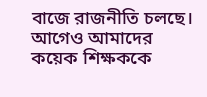বাজে রাজনীতি চলছে। আগেও আমাদের কয়েক শিক্ষককে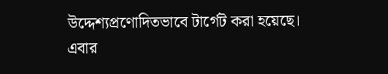উদ্দেশ্যপ্রণোদিতভাবে টার্গেট করা হয়েছে। এবার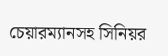চেয়ারম্যানসহ সিনিয়র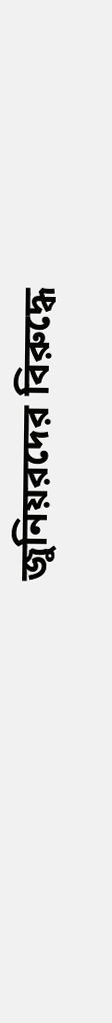জুনিয়রদের বিরুদ্ধে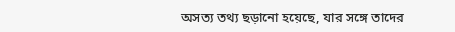অসত্য তথ্য ছড়ানো হয়েছে, যার সঙ্গে তাদের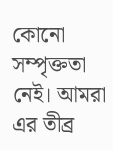কোনো সম্পৃক্ততা নেই। আমরা এর তীব্র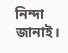নিন্দা জানাই।